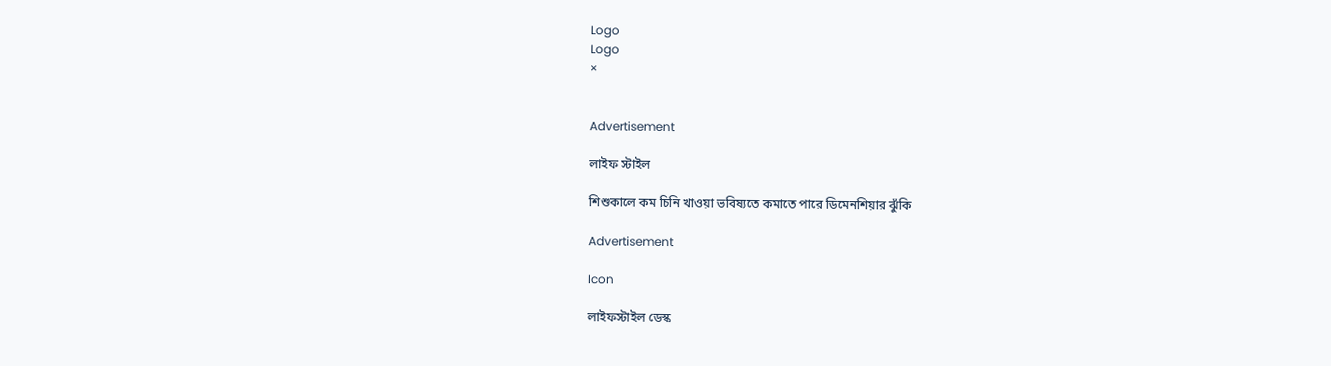Logo
Logo
×


Advertisement

লাইফ স্টাইল

শিশুকালে কম চিনি খাওয়া ভবিষ্যতে কমাতে পারে ডিমেনশিয়ার ঝুঁকি

Advertisement

Icon

লাইফস্টাইল ডেস্ক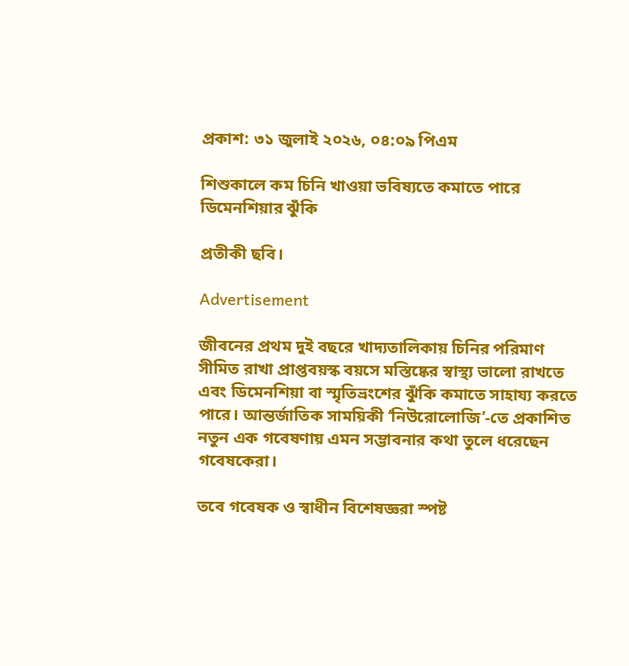প্রকাশ: ৩১ জুলাই ২০২৬, ০৪:০৯ পিএম

শিশুকালে কম চিনি খাওয়া ভবিষ্যতে কমাতে পারে ডিমেনশিয়ার ঝুঁকি

প্রতীকী ছবি।

Advertisement

জীবনের প্রথম দুই বছরে খাদ্যতালিকায় চিনির পরিমাণ সীমিত রাখা প্রাপ্তবয়স্ক বয়সে মস্তিষ্কের স্বাস্থ্য ভালো রাখতে এবং ডিমেনশিয়া বা স্মৃতিভ্রংশের ঝুঁকি কমাতে সাহায্য করতে পারে। আন্তর্জাতিক সাময়িকী ‘নিউরোলোজি’-তে প্রকাশিত নতুন এক গবেষণায় এমন সম্ভাবনার কথা তুলে ধরেছেন গবেষকেরা।

তবে গবেষক ও স্বাধীন বিশেষজ্ঞরা স্পষ্ট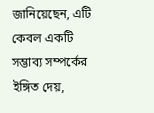জানিয়েছেন, এটি কেবল একটি সম্ভাব্য সম্পর্কের ইঙ্গিত দেয়,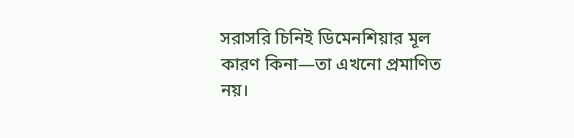সরাসরি চিনিই ডিমেনশিয়ার মূল কারণ কিনা—তা এখনো প্রমাণিত নয়।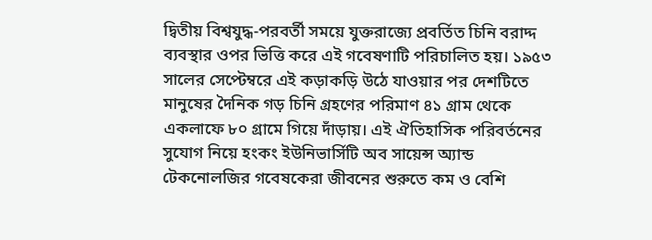দ্বিতীয় বিশ্বযুদ্ধ-পরবর্তী সময়ে যুক্তরাজ্যে প্রবর্তিত চিনি বরাদ্দ ব্যবস্থার ওপর ভিত্তি করে এই গবেষণাটি পরিচালিত হয়। ১৯৫৩ সালের সেপ্টেম্বরে এই কড়াকড়ি উঠে যাওয়ার পর দেশটিতে মানুষের দৈনিক গড় চিনি গ্রহণের পরিমাণ ৪১ গ্রাম থেকে একলাফে ৮০ গ্রামে গিয়ে দাঁড়ায়। এই ঐতিহাসিক পরিবর্তনের সুযোগ নিয়ে হংকং ইউনিভার্সিটি অব সায়েন্স অ্যান্ড টেকনোলজির গবেষকেরা জীবনের শুরুতে কম ও বেশি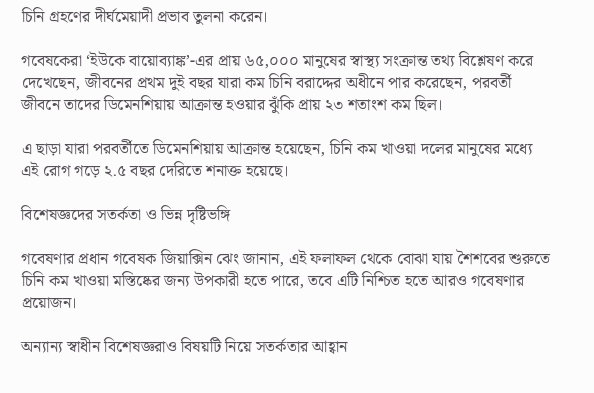চিনি গ্রহণের দীর্ঘমেয়াদী প্রভাব তুলনা করেন।

গবেষকেরা ‘ইউকে বায়োব্যাঙ্ক’-এর প্রায় ৬৫,০০০ মানুষের স্বাস্থ্য সংক্রান্ত তথ্য বিশ্লেষণ করে দেখেছেন, জীবনের প্রথম দুই বছর যারা কম চিনি বরাদ্দের অধীনে পার করেছেন, পরবর্তী জীবনে তাদের ডিমেনশিয়ায় আক্রান্ত হওয়ার ঝুঁকি প্রায় ২৩ শতাংশ কম ছিল।

এ ছাড়া যারা পরবর্তীতে ডিমেনশিয়ায় আক্রান্ত হয়েছেন, চিনি কম খাওয়া দলের মানুষের মধ্যে এই রোগ গড়ে ২.৫ বছর দেরিতে শনাক্ত হয়েছে।

বিশেষজ্ঞদের সতর্কতা ও ভিন্ন দৃষ্টিভঙ্গি

গবেষণার প্রধান গবেষক জিয়াক্সিন ঝেং জানান, এই ফলাফল থেকে বোঝা যায় শৈশবের শুরুতে চিনি কম খাওয়া মস্তিষ্কের জন্য উপকারী হতে পারে, তবে এটি নিশ্চিত হতে আরও গবেষণার প্রয়োজন।

অন্যান্য স্বাধীন বিশেষজ্ঞরাও বিষয়টি নিয়ে সতর্কতার আহ্বান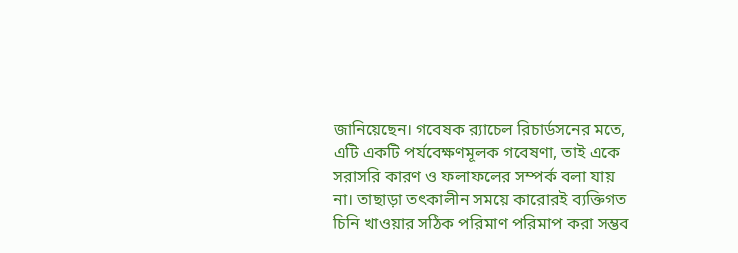জানিয়েছেন। গবেষক র‌্যাচেল রিচার্ডসনের মতে, এটি একটি পর্যবেক্ষণমূলক গবেষণা, তাই একে সরাসরি কারণ ও ফলাফলের সম্পর্ক বলা যায় না। তাছাড়া তৎকালীন সময়ে কারোরই ব্যক্তিগত চিনি খাওয়ার সঠিক পরিমাণ পরিমাপ করা সম্ভব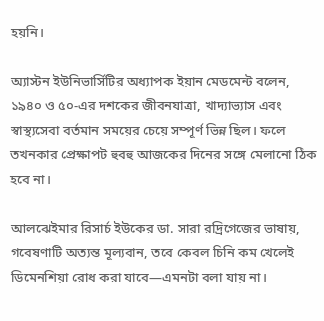হয়নি।

অ্যাস্টন ইউনিভার্সিটির অধ্যাপক ইয়ান মেডমেন্ট বলেন, ১৯৪০ ও ৫০-এর দশকের জীবনযাত্রা, খাদ্যাভ্যাস এবং স্বাস্থ্যসেবা বর্তমান সময়ের চেয়ে সম্পূর্ণ ভিন্ন ছিল। ফলে তখনকার প্রেক্ষাপট হুবহু আজকের দিনের সঙ্গে মেলানো ঠিক হবে না।

আলঝেইমার রিসার্চ ইউকের ডা. সারা রদ্রিগেজের ভাষায়, গবেষণাটি অত্যন্ত মূল্যবান, তবে কেবল চিনি কম খেলেই ডিমেনশিয়া রোধ করা যাবে—এমনটা বলা যায় না।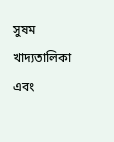সুষম খাদ্যতালিকা এবং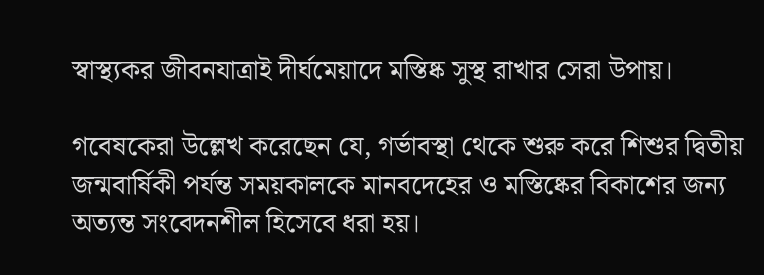স্বাস্থ্যকর জীবনযাত্রাই দীর্ঘমেয়াদে মস্তিষ্ক সুস্থ রাখার সেরা উপায়।

গবেষকেরা উল্লেখ করেছেন যে, গর্ভাবস্থা থেকে শুরু করে শিশুর দ্বিতীয় জন্মবার্ষিকী পর্যন্ত সময়কালকে মানবদেহের ও মস্তিষ্কের বিকাশের জন্য অত্যন্ত সংবেদনশীল হিসেবে ধরা হয়।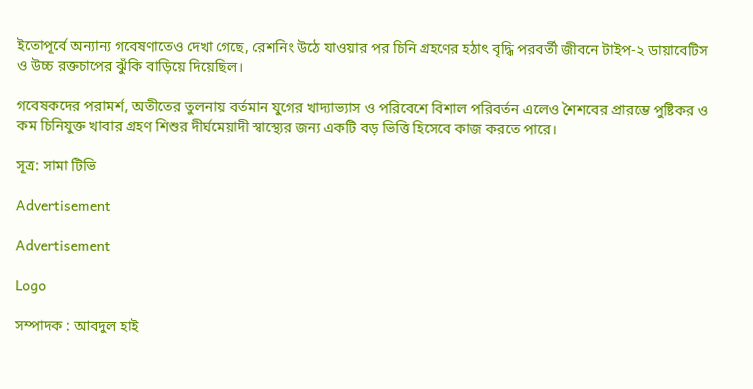ইতোপূর্বে অন্যান্য গবেষণাতেও দেখা গেছে, রেশনিং উঠে যাওয়ার পর চিনি গ্রহণের হঠাৎ বৃদ্ধি পরবর্তী জীবনে টাইপ-২ ডায়াবেটিস ও উচ্চ রক্তচাপের ঝুঁকি বাড়িয়ে দিয়েছিল।

গবেষকদের পরামর্শ, অতীতের তুলনায় বর্তমান যুগের খাদ্যাভ্যাস ও পরিবেশে বিশাল পরিবর্তন এলেও শৈশবের প্রারম্ভে পুষ্টিকর ও কম চিনিযুক্ত খাবার গ্রহণ শিশুর দীর্ঘমেয়াদী স্বাস্থ্যের জন্য একটি বড় ভিত্তি হিসেবে কাজ করতে পারে।

সূত্র: সামা টিভি

Advertisement

Advertisement

Logo

সম্পাদক : আবদুল হাই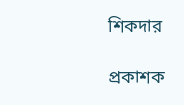শিকদার

প্রকাশক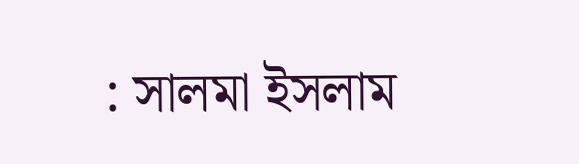: সালমা ইসলাম